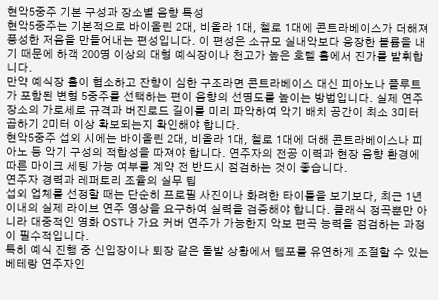현악5중주 기본 구성과 장소별 음향 특성
현악5중주는 기본적으로 바이올린 2대, 비올라 1대, 첼로 1대에 콘트라베이스가 더해져 풍성한 저음을 만들어내는 편성입니다. 이 편성은 소규모 실내악보다 웅장한 볼륨을 내기 때문에 하객 200명 이상의 대형 예식장이나 천고가 높은 호텔 홀에서 진가를 발휘합니다.
만약 예식장 홀이 협소하고 잔향이 심한 구조라면 콘트라베이스 대신 피아노나 플루트가 포함된 변형 5중주를 선택하는 편이 음향의 선명도를 높이는 방법입니다. 실제 연주 장소의 가로세로 규격과 버진로드 길이를 미리 파악하여 악기 배치 공간이 최소 3미터 곱하기 2미터 이상 확보되는지 확인해야 합니다.
현악5중주 섭외 시에는 바이올린 2대, 비올라 1대, 첼로 1대에 더해 콘트라베이스나 피아노 등 악기 구성의 적합성을 따져야 합니다. 연주자의 전공 이력과 현장 음향 환경에 따른 마이크 세팅 가능 여부를 계약 전 반드시 점검하는 것이 좋습니다.
연주자 경력과 레퍼토리 조율의 실무 팁
섭외 업체를 선정할 때는 단순히 프로필 사진이나 화려한 타이틀을 보기보다, 최근 1년 이내의 실제 라이브 연주 영상을 요구하여 실력을 검증해야 합니다. 클래식 정곡뿐만 아니라 대중적인 영화 OST나 가요 커버 연주가 가능한지 악보 편곡 능력을 점검하는 과정이 필수적입니다.
특히 예식 진행 중 신입장이나 퇴장 같은 돌발 상황에서 템포를 유연하게 조절할 수 있는 베테랑 연주자인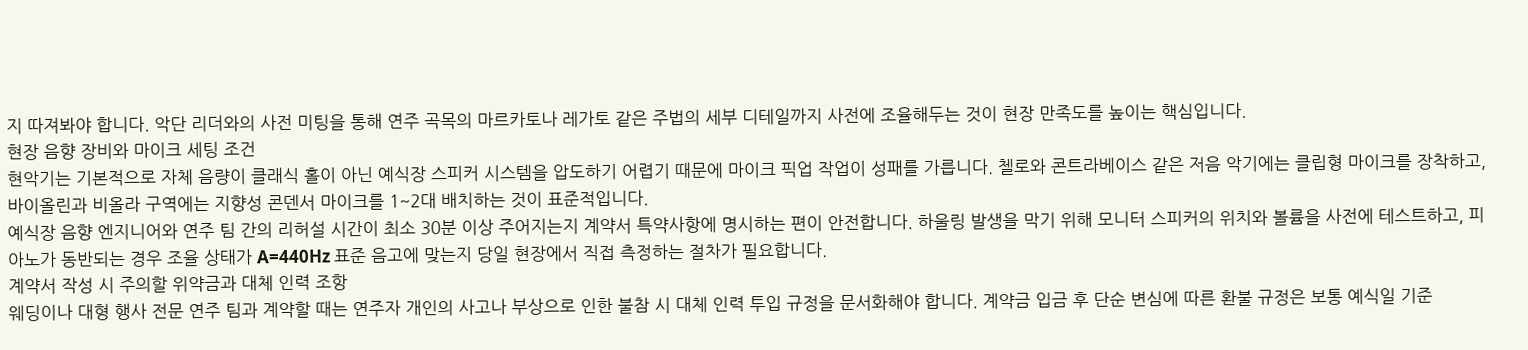지 따져봐야 합니다. 악단 리더와의 사전 미팅을 통해 연주 곡목의 마르카토나 레가토 같은 주법의 세부 디테일까지 사전에 조율해두는 것이 현장 만족도를 높이는 핵심입니다.
현장 음향 장비와 마이크 세팅 조건
현악기는 기본적으로 자체 음량이 클래식 홀이 아닌 예식장 스피커 시스템을 압도하기 어렵기 때문에 마이크 픽업 작업이 성패를 가릅니다. 첼로와 콘트라베이스 같은 저음 악기에는 클립형 마이크를 장착하고, 바이올린과 비올라 구역에는 지향성 콘덴서 마이크를 1~2대 배치하는 것이 표준적입니다.
예식장 음향 엔지니어와 연주 팀 간의 리허설 시간이 최소 30분 이상 주어지는지 계약서 특약사항에 명시하는 편이 안전합니다. 하울링 발생을 막기 위해 모니터 스피커의 위치와 볼륨을 사전에 테스트하고, 피아노가 동반되는 경우 조율 상태가 A=440Hz 표준 음고에 맞는지 당일 현장에서 직접 측정하는 절차가 필요합니다.
계약서 작성 시 주의할 위약금과 대체 인력 조항
웨딩이나 대형 행사 전문 연주 팀과 계약할 때는 연주자 개인의 사고나 부상으로 인한 불참 시 대체 인력 투입 규정을 문서화해야 합니다. 계약금 입금 후 단순 변심에 따른 환불 규정은 보통 예식일 기준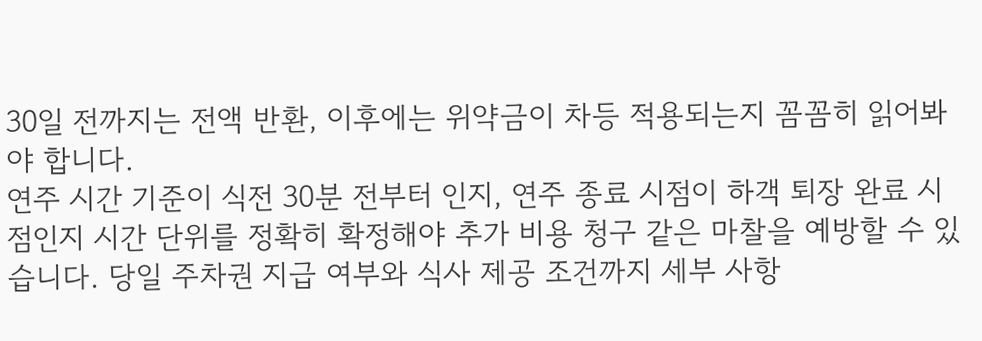30일 전까지는 전액 반환, 이후에는 위약금이 차등 적용되는지 꼼꼼히 읽어봐야 합니다.
연주 시간 기준이 식전 30분 전부터 인지, 연주 종료 시점이 하객 퇴장 완료 시점인지 시간 단위를 정확히 확정해야 추가 비용 청구 같은 마찰을 예방할 수 있습니다. 당일 주차권 지급 여부와 식사 제공 조건까지 세부 사항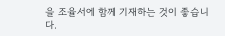을 조율서에 함께 기재하는 것이 좋습니다.